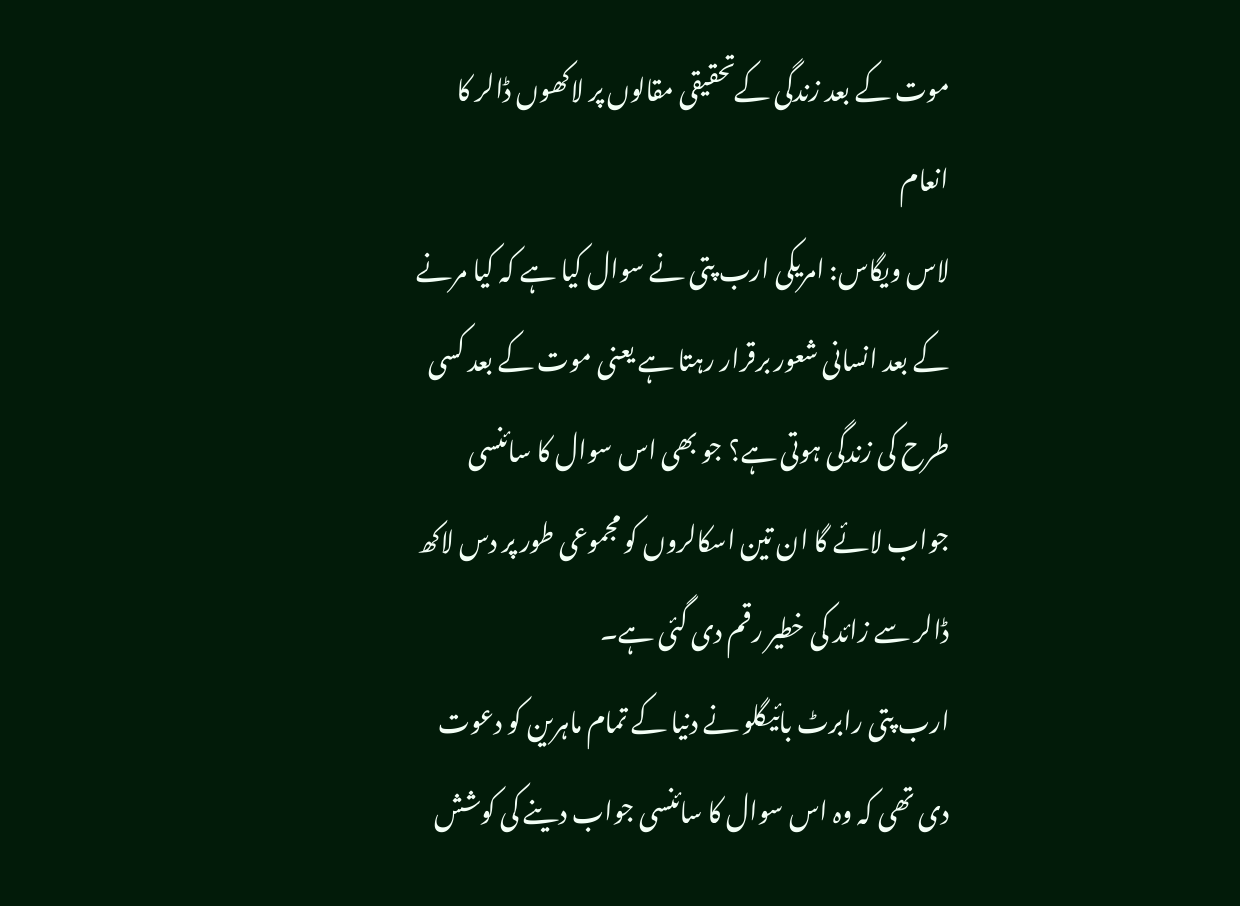موت کے بعد زندگی کےتحقیقی مقالوں پر لاکھوں ڈالر کا انعام
لاس ویگاس: امریکی ارب پتی نے سوال کیا ہے کہ کیا مرنے کے بعد انسانی شعور برقرار رہتا ہے یعنی موت کے بعد کسی طرح کی زندگی ہوتی ہے؟ جو بھی اس سوال کا سائنسی جواب لائے گا ان تین اسکالروں کو مجموعی طور پر دس لاکھ ڈالر سے زائد کی خطیر رقم دی گئی ہے۔
ارب پتی رابرٹ بائیگلو نے دنیا کے تمام ماہرین کو دعوت دی تھی کہ وہ اس سوال کا سائنسی جواب دینے کی کوشش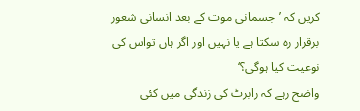کریں کہ ’جسمانی موت کے بعد انسانی شعور برقرار رہ سکتا ہے یا نہیں اور اگر ہاں تواس کی نوعیت کیا ہوگی؟‘
واضح رہے کہ رابرٹ کی زندگی میں کئی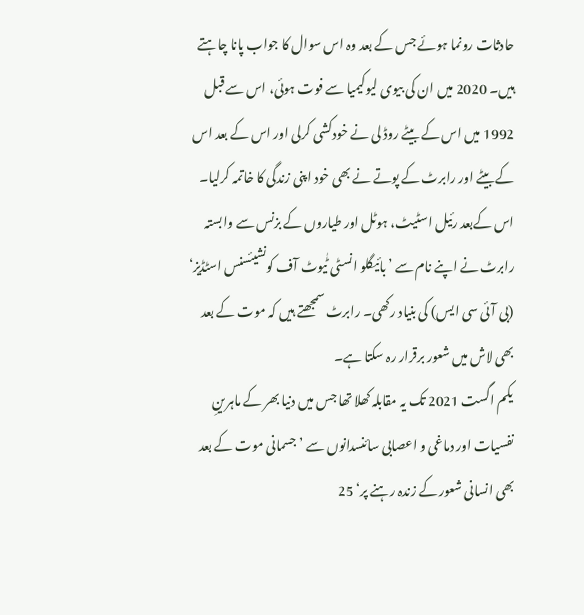حادثات رونما ہوئے جس کے بعد وہ اس سوال کا جواب پانا چاہتے ہیں۔ 2020 میں ان کی بیوی لیوکیمیا سے فوت ہوئی، اس سے قبل 1992 میں اس کے بیٹے روڈ لی نے خودکشی کرلی اور اس کے بعد اس کے بیٹے اور رابرٹ کے پوتے نے بھی خود اپنی زندگی کا خاتمہ کرلیا۔
اس کےبعد رئیل اسٹیٹ، ہوٹل اور طیاروں کے بزنس سے وابستہ رابرٹ نے اپنے نام سے ’بائیگلو انسٹی ٹٰیوٹ آف کونشیئسنس اسٹڈیز‘ (بی آئی سی ایس) کی بنیاد رکھی۔ رابرٹ سمجھتے ہیں کہ موت کے بعد بھی لاش میں شعور برقرار رہ سکتا ہے۔
یکم اگست 2021 تک یہ مقابلہ کھلا تھا جس میں دنیا بھر کے ماہرینِ نفسیات اور دماغی و اعصابی سائنسدانوں سے ’ جسمانی موت کے بعد بھی انسانی شعور کے زندہ رہنے پر‘ 25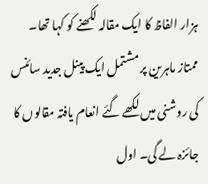ہزار الفاظ کا ایک مقالہ لکھنے کو کہا تھا۔ ممتاز ماہرین پر مشتمل ایک پینل جدید سائنس کی روشنی میں لکھے گئے انعام یافتہ مقالوں کا جائزہ لے گی۔ اول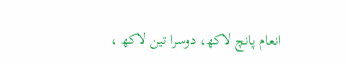انعام پانچ لاکھ، دوسرا تین لاکھ ،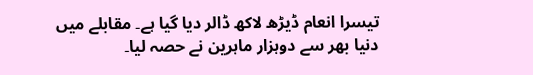تیسرا انعام ڈیڑھ لاکھ ڈالر دیا گیا ہے۔ مقابلے میں دنیا بھر سے دوہزار ماہرین نے حصہ لیا۔